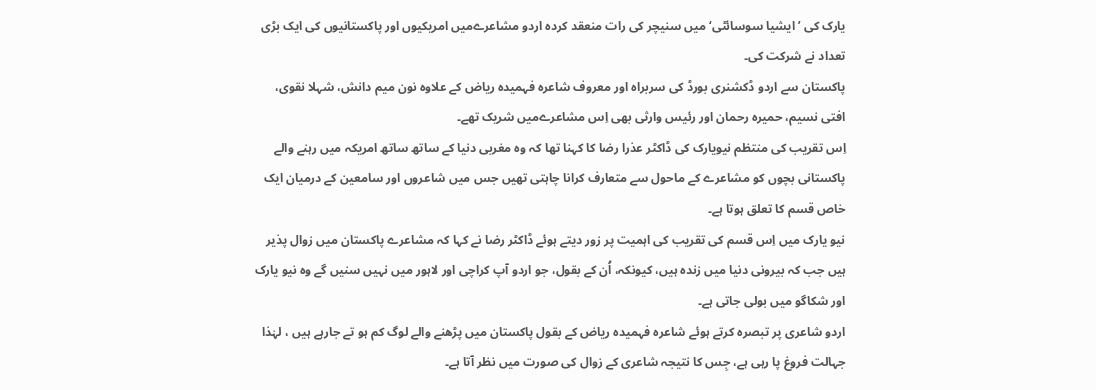یارک کی ’ایشیا سوسائٹی‘ میں سنیچر کی رات منعقد کردہ اردو مشاعرےمیں امریکیوں اور پاکستانیوں کی ایک بڑی تعداد نے شرکت کی۔
پاکستان سے اردو ڈکشنری بورڈ کی سربراہ اور معروف شاعرہ فہمیدہ ریاض کے علاوہ نون میم دانش، شہلا نقوی، افتی نسیم، حمیرہ رحمان اور رئیس وارثی بھی اِس مشاعرےمیں شریک تھے۔
اِس تقریب کی منتظم نیویارک کی ڈاکٹر عذرا رضا کا کہنا تھا کہ وہ مغربی دنیا کے ساتھ ساتھ امریکہ میں رہنے والے پاکستانی بچوں کو مشاعرے کے ماحول سے متعارف کرانا چاہتی تھیں جس میں شاعروں اور سامعین کے درمیان ایک خاص قسم کا تعلق ہوتا ہے۔
نیو یارک میں اِس قسم کی تقریب کی اہمیت پر زور دیتے ہوئے ڈاکٹر رضا نے کہا کہ مشاعرے پاکستان میں زوال پذیر ہیں جب کہ بیرونی دنیا میں زندہ ہیں، کیونکہ، اُن کے بقول، جو اردو آپ کراچی اور لاہور میں نہیں سنیں گے وہ نیو یارک اور شکاگو میں بولی جاتی ہے۔
اردو شاعری پر تبصرہ کرتے ہوئے شاعرہ فہمیدہ ریاض کے بقول پاکستان میں پڑھنے والے لوگ کم ہو تے جارہے ہیں ، لہٰذا جہالت فروغ پا رہی ہے، جِس کا نتیجہ شاعری کے زوال کی صورت میں نظر آتا ہے۔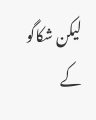لیکن شکاگو کے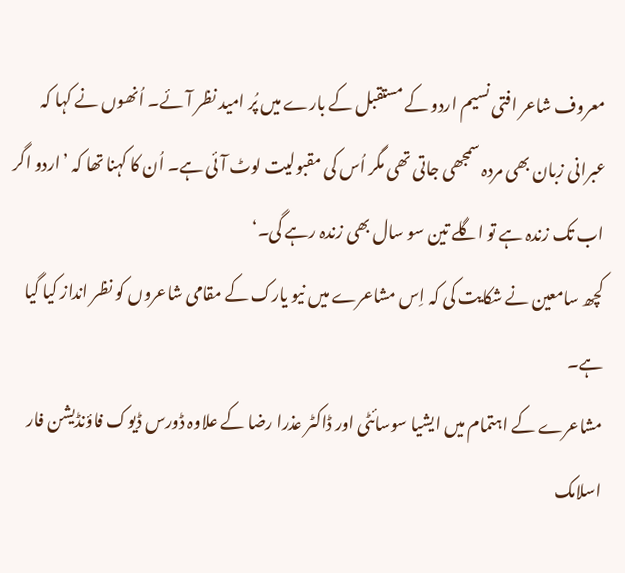معروف شاعر افتی نسیم اردو کے مستقبل کے بارے میں پُر امید نظر آئے۔ اُنھوں نے کہا کہ عبرانی زبان بھی مردہ سمجھی جاتی تھی مگر اُس کی مقبولیت لوٹ آئی ہے۔ اُن کا کہنا تھا کہ ’اردو اگر اب تک زندہ ہے تو اگلے تین سو سال بھی زندہ رہے گی۔‘
کچھ سامعین نے شکایت کی کہ اِس مشاعرے میں نیو یارک کے مقامی شاعروں کو نظر انداز کیا گیا ہے۔
مشاعرے کے اہتمام میں ایشیا سوسائٹی اور ڈاکٹر عذرا رضا کے علاوہ ڈورس ڈیوک فاؤنڈیشن فار اسلامک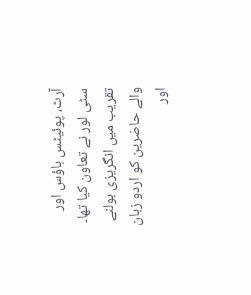آرٹ، پوئیٹس ہاؤس اور سٹی لور نے تعاون کیا تھا۔
تقریب میں انگریزی بولنے والے حاضرین کو اردو زبان اور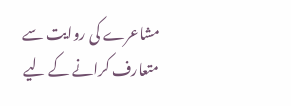مشاعرے کی روایت سے متعارف کرانے کے لیے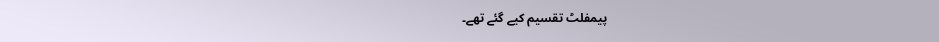پیمفلٹ تقسیم کیے گئے تھے۔